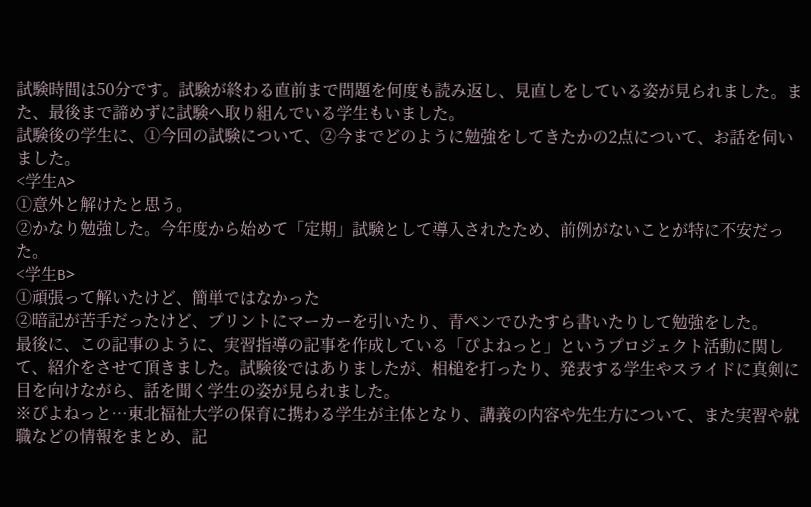試験時間は50分です。試験が終わる直前まで問題を何度も読み返し、見直しをしている姿が見られました。また、最後まで諦めずに試験へ取り組んでいる学生もいました。
試験後の学生に、①今回の試験について、②今までどのように勉強をしてきたかの2点について、お話を伺いました。
<学生A>
①意外と解けたと思う。
②かなり勉強した。今年度から始めて「定期」試験として導入されたため、前例がないことが特に不安だった。
<学生B>
①頑張って解いたけど、簡単ではなかった
②暗記が苦手だったけど、プリントにマーカーを引いたり、青ペンでひたすら書いたりして勉強をした。
最後に、この記事のように、実習指導の記事を作成している「ぴよねっと」というプロジェクト活動に関して、紹介をさせて頂きました。試験後ではありましたが、相槌を打ったり、発表する学生やスライドに真剣に目を向けながら、話を聞く学生の姿が見られました。
※ぴよねっと…東北福祉大学の保育に携わる学生が主体となり、講義の内容や先生方について、また実習や就職などの情報をまとめ、記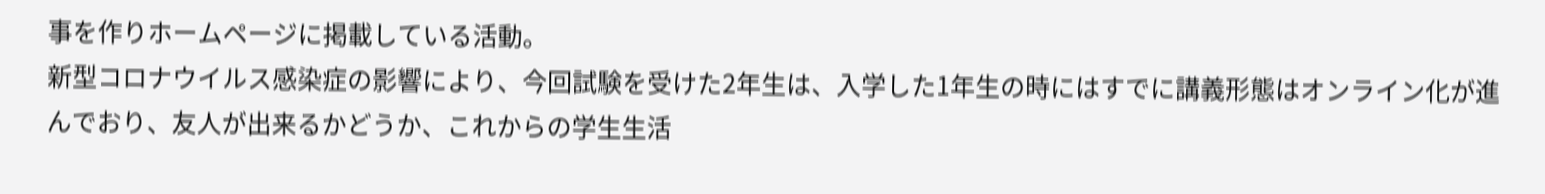事を作りホームページに掲載している活動。
新型コロナウイルス感染症の影響により、今回試験を受けた2年生は、入学した1年生の時にはすでに講義形態はオンライン化が進んでおり、友人が出来るかどうか、これからの学生生活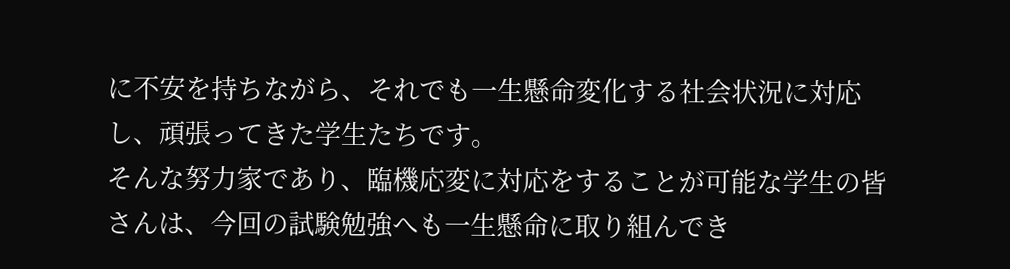に不安を持ちながら、それでも一生懸命変化する社会状況に対応し、頑張ってきた学生たちです。
そんな努力家であり、臨機応変に対応をすることが可能な学生の皆さんは、今回の試験勉強へも一生懸命に取り組んでき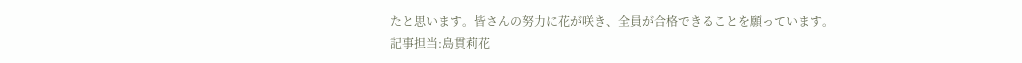たと思います。皆さんの努力に花が咲き、全員が合格できることを願っています。
記事担当:島貫莉花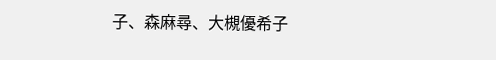子、森麻尋、大槻優希子